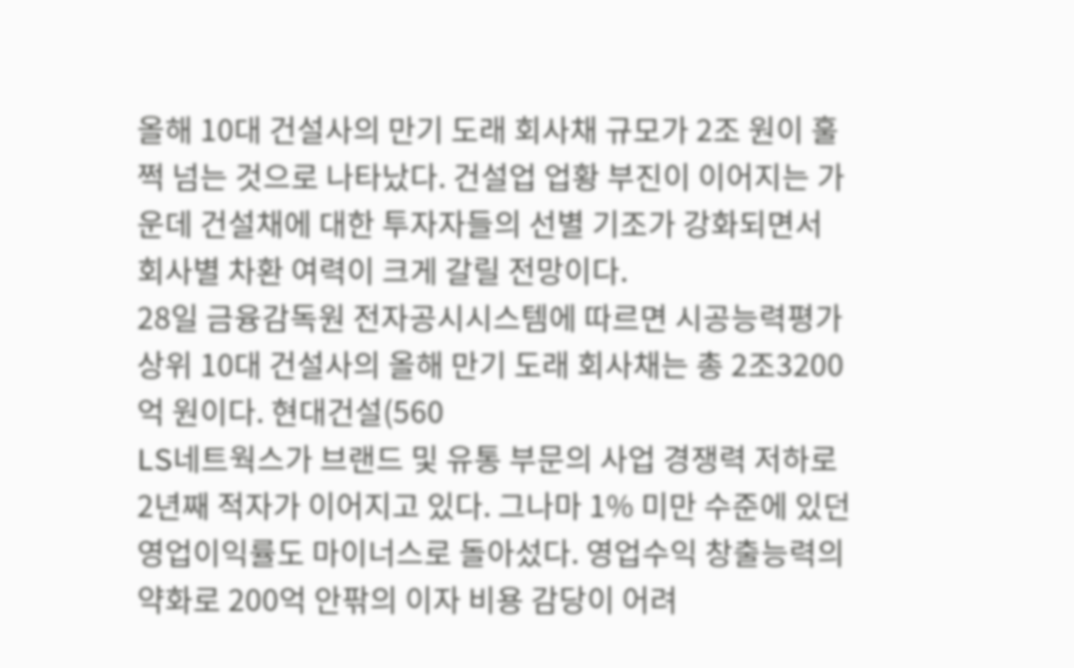올해 10대 건설사의 만기 도래 회사채 규모가 2조 원이 훌쩍 넘는 것으로 나타났다. 건설업 업황 부진이 이어지는 가운데 건설채에 대한 투자자들의 선별 기조가 강화되면서 회사별 차환 여력이 크게 갈릴 전망이다.
28일 금융감독원 전자공시시스템에 따르면 시공능력평가 상위 10대 건설사의 올해 만기 도래 회사채는 총 2조3200억 원이다. 현대건설(560
LS네트웍스가 브랜드 및 유통 부문의 사업 경쟁력 저하로 2년째 적자가 이어지고 있다. 그나마 1% 미만 수준에 있던 영업이익률도 마이너스로 돌아섰다. 영업수익 창출능력의 약화로 200억 안팎의 이자 비용 감당이 어려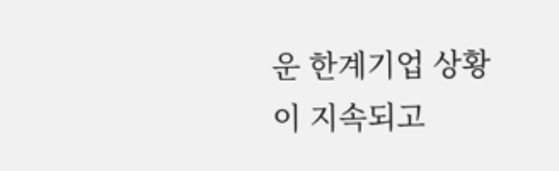운 한계기업 상황이 지속되고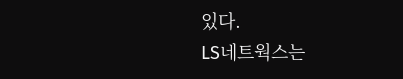있다.
LS네트웍스는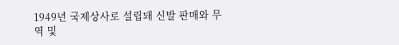1949년 국제상사로 설립돼 신발 판매와 무역 및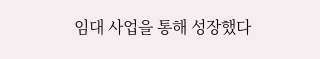임대 사업을 통해 성장했다